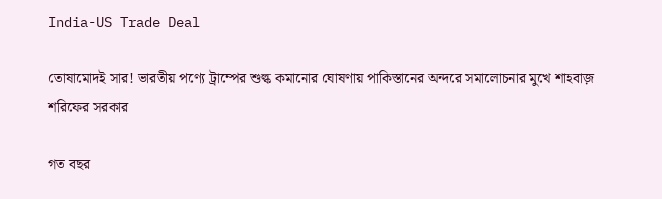India-US Trade Deal

তোষামোদই সার! ভারতীয় পণ্যে ট্রাম্পের শুল্ক কমানোর ঘোষণায় পাকিস্তানের অন্দরে সমালোচনার মুখে শাহবাজ় শরিফের সরকার

গত বছর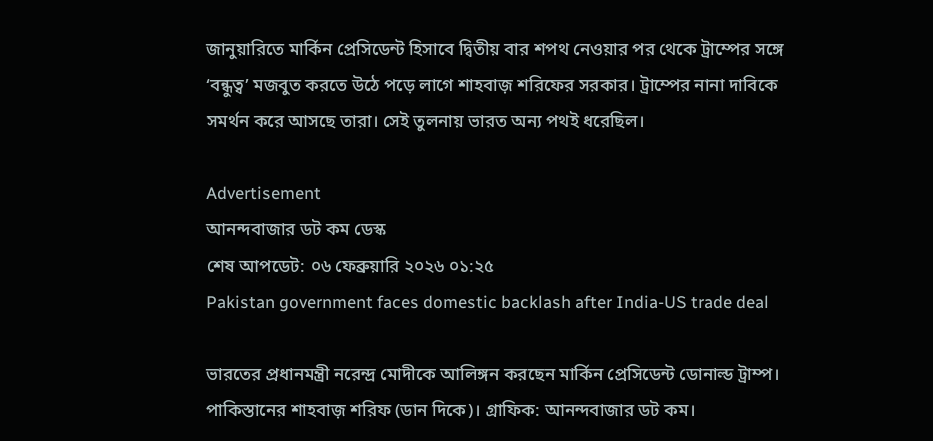জানুয়ারিতে মার্কিন প্রেসিডেন্ট হিসাবে দ্বিতীয় বার শপথ নেওয়ার পর থেকে ট্রাম্পের সঙ্গে ‘বন্ধুত্ব’ মজবুত করতে উঠে পড়ে লাগে শাহবাজ় শরিফের সরকার। ট্রাম্পের নানা দাবিকে সমর্থন করে আসছে তারা। সেই তুলনায় ভারত অন্য পথই ধরেছিল।

Advertisement
আনন্দবাজার ডট কম ডেস্ক
শেষ আপডেট: ০৬ ফেব্রুয়ারি ২০২৬ ০১:২৫
Pakistan government faces domestic backlash after India-US trade deal

ভারতের প্রধানমন্ত্রী নরেন্দ্র মোদীকে আলিঙ্গন করছেন মার্কিন প্রেসিডেন্ট ডোনাল্ড ট্রাম্প। পাকিস্তানের শাহবাজ় শরিফ (ডান দিকে)। গ্রাফিক: আনন্দবাজার ডট কম।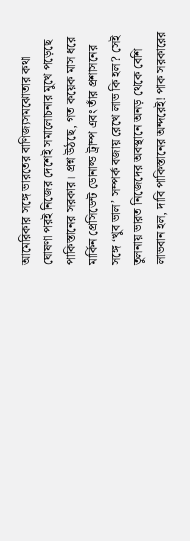আমেরিকার সঙ্গে ভারতের বাণিজ্যসমঝোতার কথা ঘোষণা পরই নিজের দেশেই সমালোচনার মুখে পড়েছে পাকিস্তানের সরকার। প্রশ্ন উঠছে, গত কয়েক মাস ধরে মার্কিন প্রেসিডেন্ট ডোনাল্ড ট্রাম্প এবং তাঁর প্রশাসনের সঙ্গে ‘খুব ভাল’ সম্পর্ক বজায় রেখে লাভ কি হল? সেই তুলনায় ভারত নিজেদের অবস্থানে অনড় থেকে বেশি লাভবান হল, দাবি পাকিস্তানের অন্দরেই! পাক সরকারের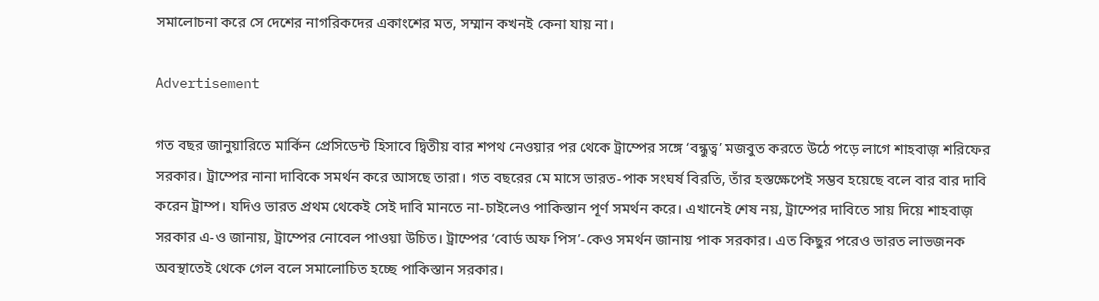সমালোচনা করে সে দেশের নাগরিকদের একাংশের মত, সম্মান কখনই কেনা যায় না।

Advertisement

গত বছর জানুয়ারিতে মার্কিন প্রেসিডেন্ট হিসাবে দ্বিতীয় বার শপথ নেওয়ার পর থেকে ট্রাম্পের সঙ্গে ‘বন্ধুত্ব’ মজবুত করতে উঠে পড়ে লাগে শাহবাজ় শরিফের সরকার। ট্রাম্পের নানা দাবিকে সমর্থন করে আসছে তারা। গত বছরের মে মাসে ভারত-পাক সংঘর্ষ বিরতি, তাঁর হস্তক্ষেপেই সম্ভব হয়েছে বলে বার বার দাবি করেন ট্রাম্প। যদিও ভারত প্রথম থেকেই সেই দাবি মানতে না-চাইলেও পাকিস্তান পূর্ণ সমর্থন করে। এখানেই শেষ নয়, ট্রাম্পের দাবিতে সায় দিয়ে শাহবাজ় সরকার এ-ও জানায়, ট্রাম্পের নোবেল পাওয়া উচিত। ট্রাম্পের ‘বোর্ড অফ পিস’-কেও সমর্থন জানায় পাক সরকার। এত কিছুর পরেও ভারত লাভজনক অবস্থাতেই থেকে গেল বলে সমালোচিত হচ্ছে পাকিস্তান সরকার।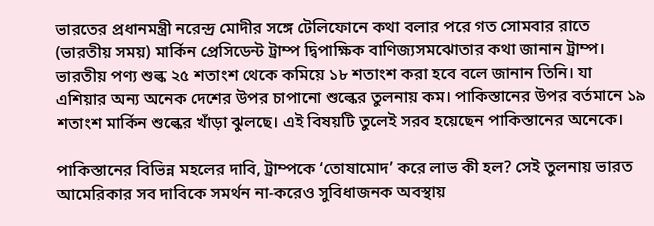ভারতের প্রধানমন্ত্রী নরেন্দ্র মোদীর সঙ্গে টেলিফোনে কথা বলার পরে গত সোমবার রাতে (ভারতীয় সময়) মার্কিন প্রেসিডেন্ট ট্রাম্প দ্বিপাক্ষিক বাণিজ্যসমঝোতার কথা জানান ট্রাম্প। ভারতীয় পণ্য শুল্ক ২৫ শতাংশ থেকে কমিয়ে ১৮ শতাংশ করা হবে বলে জানান তিনি। যা এশিয়ার অন্য অনেক দেশের উপর চাপানো শুল্কের তুলনায় কম। পাকিস্তানের উপর বর্তমানে ১৯ শতাংশ মার্কিন শুল্কের খাঁড়া ঝুলছে। এই বিষয়টি তুলেই সরব হয়েছেন পাকিস্তানের অনেকে।

পাকিস্তানের বিভিন্ন মহলের দাবি, ট্রাম্পকে ‘তোষামোদ’ করে লাভ কী হল? সেই তুলনায় ভারত আমেরিকার সব দাবিকে সমর্থন না-করেও সুবিধাজনক অবস্থায়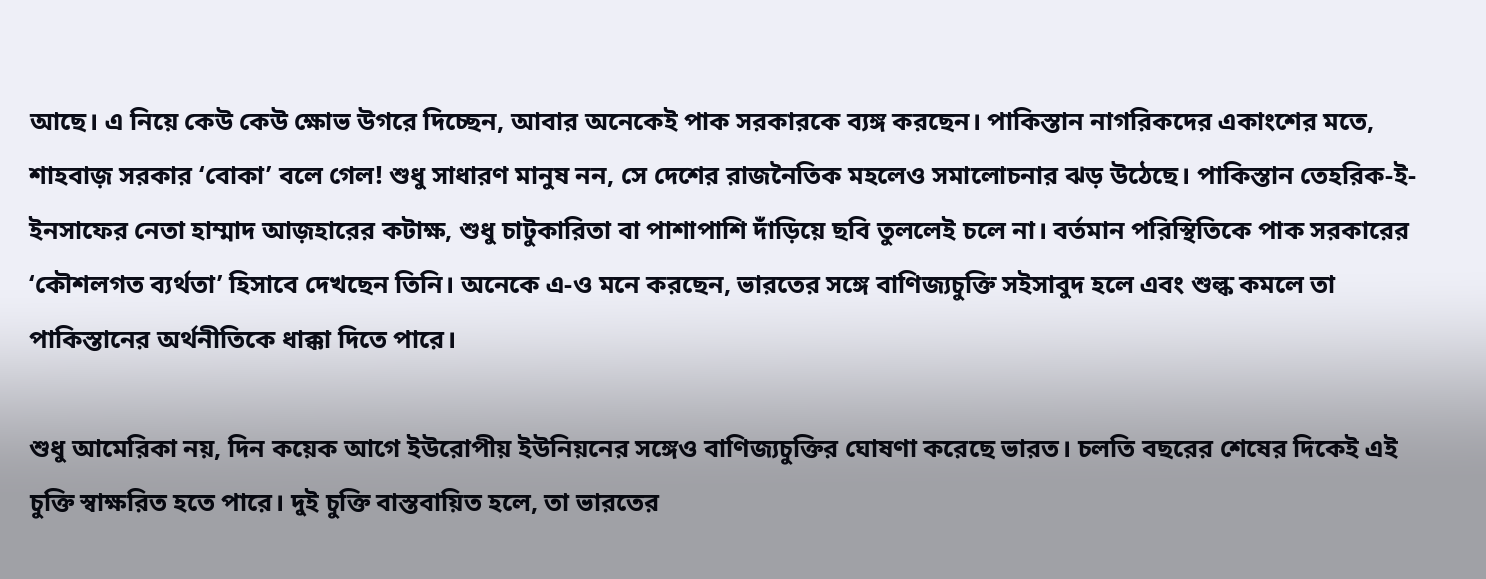আছে। এ নিয়ে কেউ কেউ ক্ষোভ উগরে দিচ্ছেন, আবার অনেকেই পাক সরকারকে ব্যঙ্গ করছেন। পাকিস্তান নাগরিকদের একাংশের মতে, শাহবাজ় সরকার ‘বোকা’ বলে গেল! শুধু সাধারণ মানুষ নন, সে দেশের রাজনৈতিক মহলেও সমালোচনার ঝড় উঠেছে। পাকিস্তান তেহরিক-ই-ইনসাফের নেতা হাম্মাদ আজ়হারের কটাক্ষ, শুধু চাটুকারিতা বা পাশাপাশি দাঁড়িয়ে ছবি তুললেই চলে না। বর্তমান পরিস্থিতিকে পাক সরকারের ‘কৌশলগত ব্যর্থতা’ হিসাবে দেখছেন তিনি। অনেকে এ-ও মনে করছেন, ভারতের সঙ্গে বাণিজ্যচুক্তি সইসাবুদ হলে এবং শুল্ক কমলে তা পাকিস্তানের অর্থনীতিকে ধাক্কা দিতে পারে।

শুধু আমেরিকা নয়, দিন কয়েক আগে ইউরোপীয় ইউনিয়নের সঙ্গেও বাণিজ্যচুক্তির ঘোষণা করেছে ভারত। চলতি বছরের শেষের দিকেই এই চুক্তি স্বাক্ষরিত হতে পারে। দুই চুক্তি বাস্তবায়িত হলে, তা ভারতের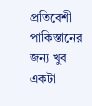প্রতিবেশী পাকিস্তানের জন্য খুব একটা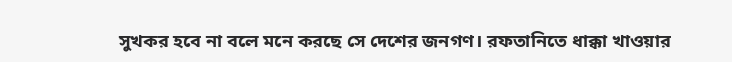সুখকর হবে না বলে মনে করছে সে দেশের জনগণ। রফতানিতে ধাক্কা খাওয়ার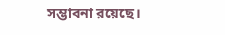সম্ভাবনা রয়েছে।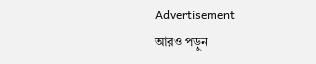Advertisement
আরও পড়ুন